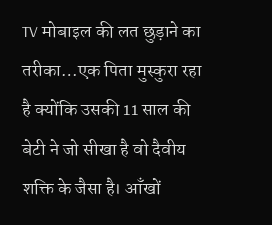TV मोबाइल की लत छुड़ाने का तरीका…एक पिता मुस्कुरा रहा है क्योंकि उसकी 11 साल की बेटी ने जो सीखा है वो दैवीय शक्ति के जैसा है। आँखों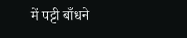में पट्टी बाँधने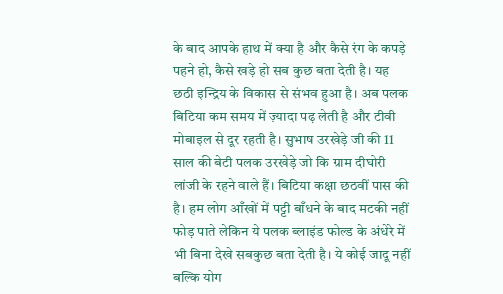के बाद आपके हाथ में क्या है और कैसे रंग के कपड़े पहने हो, कैसे खड़े हो सब कुछ बता देती है। यह छठी इन्द्रिय के विकास से संभव हुआ है। अब पलक बिटिया कम समय में ज़्यादा पढ़ लेती है और टीवी मोबाइल से दूर रहती है। सुभाष उरखेड़े जी की 11 साल की बेटी पलक उरखेड़े जो कि ग्राम दीघोरी लांजी के रहने वाले हैं। बिटिया कक्षा छठवीं पास की है। हम लोग आँखों में पट्टी बाँधने के बाद मटकी नहीं फोड़ पाते लेकिन ये पलक ब्लाइंड फोल्ड के अंधेरे में भी बिना देखे सबकुछ बता देती है। ये कोई जादू नहीं बल्कि योग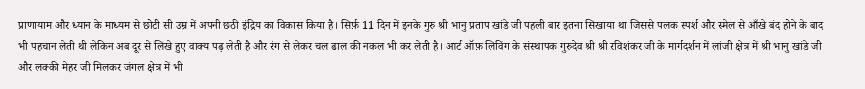प्राणायाम और ध्यान के माध्यम से छोटी सी उम्र में अपनी छठी इंद्रिय का विकास किया है। सिर्फ़ 11 दिन में इनके गुरु श्री भानु प्रताप खांडे जी पहली बार इतना सिखाया था जिससे पलक स्पर्श और स्मेल से आँखे बंद होने के बाद भी पहचान लेती थी लेकिन अब दूर से लिखे हुए वाक्य पढ़ लेती है और रंग से लेकर चल ढाल की नकल भी कर लेती है। आर्ट ऑफ़ लिविंग के संस्थापक गुरुदेव श्री श्री रविशंकर जी के मार्गदर्शन में लांजी क्षेत्र में श्री भानु खांडे जी और लक्की मेहर जी मिलकर जंगल क्षेत्र में भी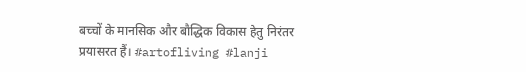बच्चों के मानसिक और बौद्धिक विकास हेतु निरंतर प्रयासरत हैं। #artofliving #lanji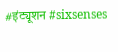#इंट्यूशन #sixsenses